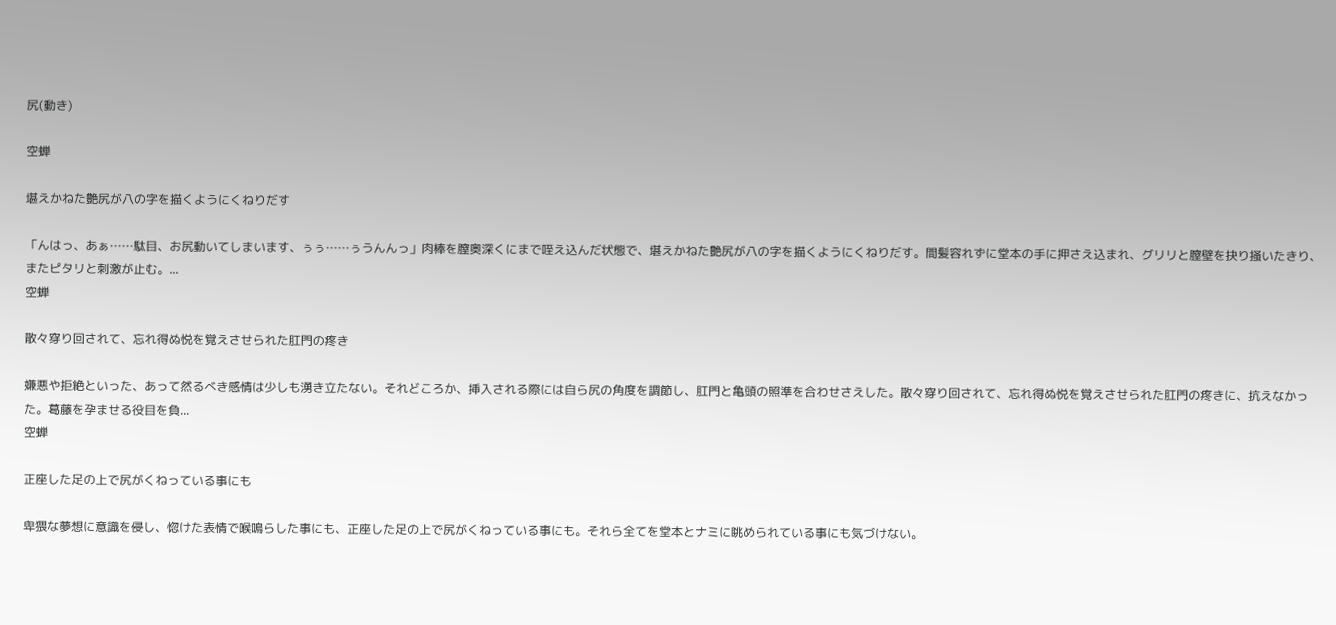尻(動き)

空蝉

堪えかねた艶尻が八の字を描くようにくねりだす

「んはっ、あぁ……駄目、お尻動いてしまいます、ぅぅ……ぅうんんっ」肉棒を膣奥深くにまで咥え込んだ状態で、堪えかねた艶尻が八の字を描くようにくねりだす。間髪容れずに堂本の手に押さえ込まれ、グリリと膣壁を抉り掻いたきり、またピタリと刺激が止む。...
空蝉

散々穿り回されて、忘れ得ぬ悦を覚えさせられた肛門の疼き

嫌悪や拒絶といった、あって然るべき感情は少しも湧き立たない。それどころか、挿入される際には自ら尻の角度を調節し、肛門と亀頭の照準を合わせさえした。散々穿り回されて、忘れ得ぬ悦を覚えさせられた肛門の疼きに、抗えなかった。葛藤を孕ませる役目を負...
空蝉

正座した足の上で尻がくねっている事にも

卑猥な夢想に意識を侵し、惚けた表情で喉鳴らした事にも、正座した足の上で尻がくねっている事にも。それら全てを堂本とナミに眺められている事にも気づけない。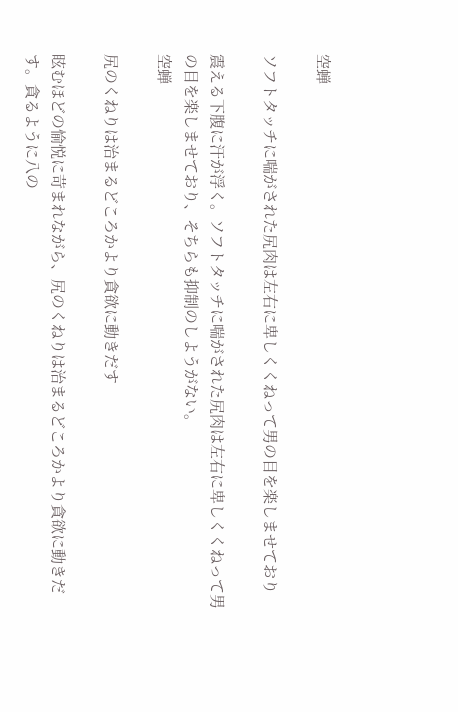空蝉

ソフトタッチに喘がされた尻肉は左右に卑しくくねって男の目を楽しませており

震える下腹に汗が浮く。ソフトタッチに喘がされた尻肉は左右に卑しくくねって男の目を楽しませており、そちらも抑制のしようがない。
空蝉

尻のくねりは治まるどころかより貪欲に動きだす

眩むほどの愉悦に苛まれながら、尻のくねりは治まるどころかより貪欲に動きだす。貪るように八の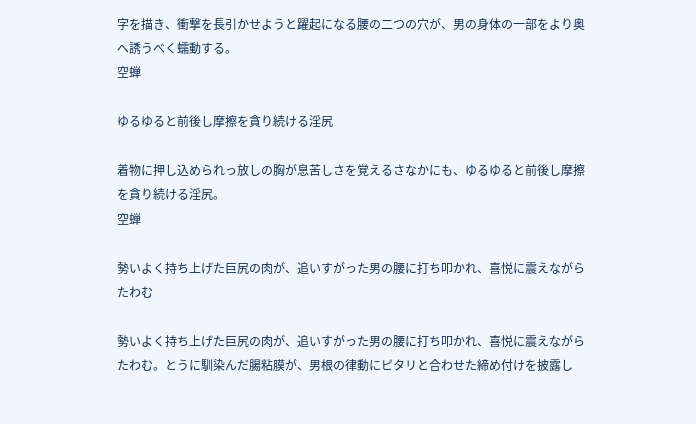字を描き、衝撃を長引かせようと躍起になる腰の二つの穴が、男の身体の一部をより奥へ誘うべく蠕動する。
空蝉

ゆるゆると前後し摩擦を貪り続ける淫尻

着物に押し込められっ放しの胸が息苦しさを覚えるさなかにも、ゆるゆると前後し摩擦を貪り続ける淫尻。
空蝉

勢いよく持ち上げた巨尻の肉が、追いすがった男の腰に打ち叩かれ、喜悦に震えながらたわむ

勢いよく持ち上げた巨尻の肉が、追いすがった男の腰に打ち叩かれ、喜悦に震えながらたわむ。とうに馴染んだ腸粘膜が、男根の律動にピタリと合わせた締め付けを披露し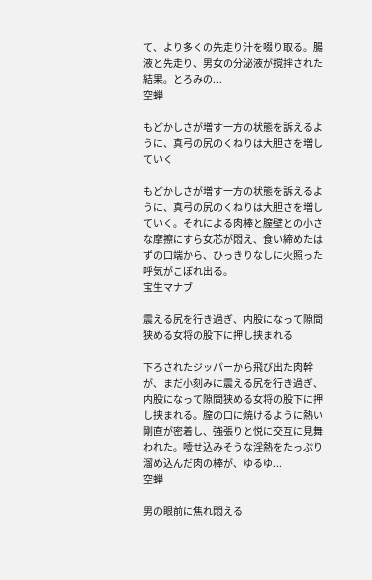て、より多くの先走り汁を啜り取る。腸液と先走り、男女の分泌液が撹拌された結果。とろみの...
空蝉

もどかしさが増す一方の状態を訴えるように、真弓の尻のくねりは大胆さを増していく

もどかしさが増す一方の状態を訴えるように、真弓の尻のくねりは大胆さを増していく。それによる肉棒と膣壁との小さな摩擦にすら女芯が悶え、食い締めたはずの口端から、ひっきりなしに火照った呼気がこぼれ出る。
宝生マナブ

震える尻を行き過ぎ、内股になって隙間狭める女将の股下に押し挟まれる

下ろされたジッパーから飛び出た肉幹が、まだ小刻みに震える尻を行き過ぎ、内股になって隙間狭める女将の股下に押し挟まれる。膣の口に焼けるように熱い剛直が密着し、強張りと悦に交互に見舞われた。噎せ込みそうな淫熱をたっぷり溜め込んだ肉の棒が、ゆるゆ...
空蝉

男の眼前に焦れ悶える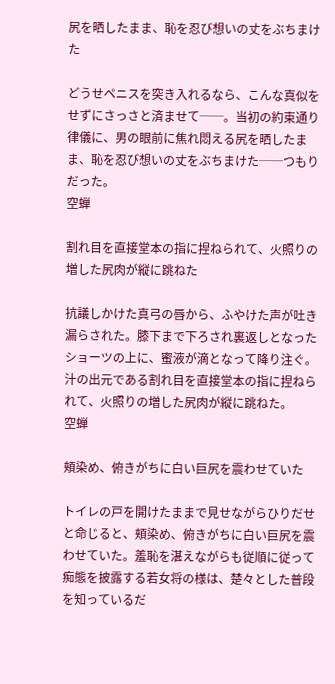尻を晒したまま、恥を忍び想いの丈をぶちまけた

どうせペニスを突き入れるなら、こんな真似をせずにさっさと済ませて──。当初の約束通り律儀に、男の眼前に焦れ悶える尻を晒したまま、恥を忍び想いの丈をぶちまけた──つもりだった。
空蝉

割れ目を直接堂本の指に捏ねられて、火照りの増した尻肉が縦に跳ねた

抗議しかけた真弓の唇から、ふやけた声が吐き漏らされた。膝下まで下ろされ裏返しとなったショーツの上に、蜜液が滴となって降り注ぐ。汁の出元である割れ目を直接堂本の指に捏ねられて、火照りの増した尻肉が縦に跳ねた。
空蝉

頬染め、俯きがちに白い巨尻を震わせていた

トイレの戸を開けたままで見せながらひりだせと命じると、頬染め、俯きがちに白い巨尻を震わせていた。羞恥を湛えながらも従順に従って痴態を披露する若女将の様は、楚々とした普段を知っているだ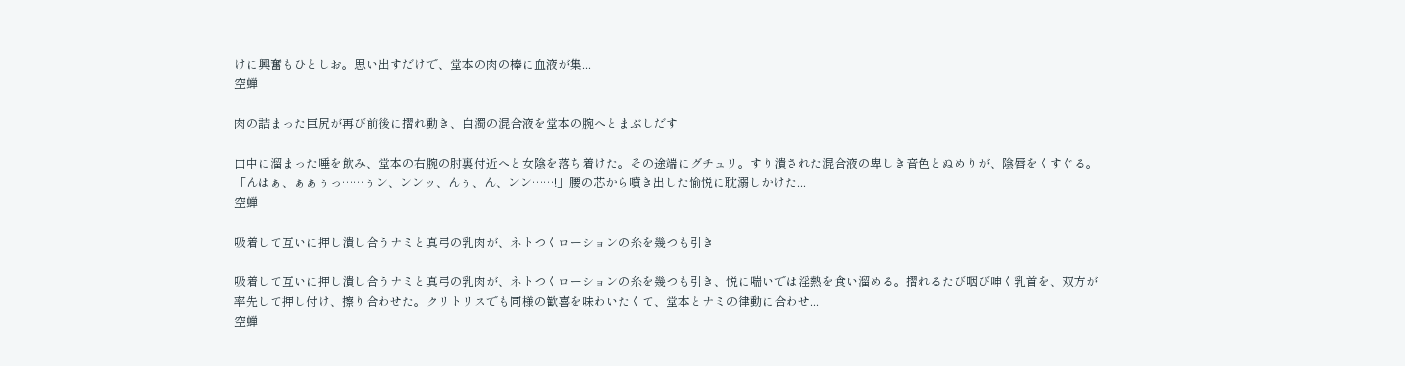けに興奮もひとしお。思い出すだけで、堂本の肉の棒に血液が集...
空蝉

肉の詰まった巨尻が再び前後に摺れ動き、白濁の混合液を堂本の腕へとまぶしだす

口中に溜まった唾を飲み、堂本の右腕の肘裏付近へと女陰を落ち着けた。その途端にグチュリ。すり潰された混合液の卑しき音色とぬめりが、陰唇をくすぐる。「んはぁ、ぁぁぅっ……ぅン、ンンッ、んぅ、ん、ンン……!」腰の芯から噴き出した愉悦に耽溺しかけた...
空蝉

吸着して互いに押し潰し合うナミと真弓の乳肉が、ネトつくローションの糸を幾つも引き

吸着して互いに押し潰し合うナミと真弓の乳肉が、ネトつくローションの糸を幾つも引き、悦に喘いでは淫熱を食い溜める。摺れるたび咽び呻く乳首を、双方が率先して押し付け、擦り合わせた。クリトリスでも同様の歓喜を味わいたくて、堂本とナミの律動に合わせ...
空蝉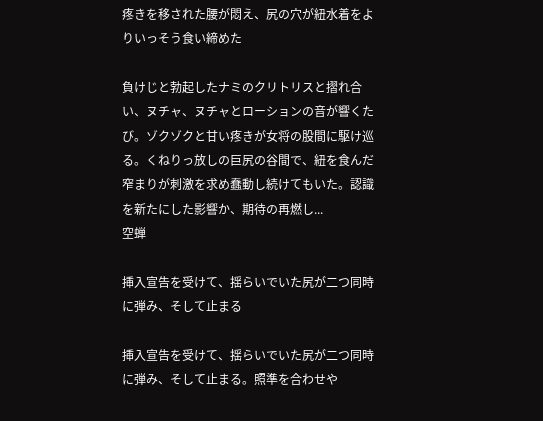疼きを移された腰が悶え、尻の穴が紐水着をよりいっそう食い締めた

負けじと勃起したナミのクリトリスと摺れ合い、ヌチャ、ヌチャとローションの音が響くたび。ゾクゾクと甘い疼きが女将の股間に駆け巡る。くねりっ放しの巨尻の谷間で、紐を食んだ窄まりが刺激を求め蠢動し続けてもいた。認識を新たにした影響か、期待の再燃し...
空蝉

挿入宣告を受けて、揺らいでいた尻が二つ同時に弾み、そして止まる

挿入宣告を受けて、揺らいでいた尻が二つ同時に弾み、そして止まる。照準を合わせや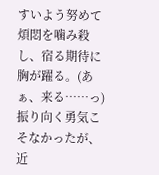すいよう努めて煩悶を噛み殺し、宿る期待に胸が躍る。(あぁ、来る……っ)振り向く勇気こそなかったが、近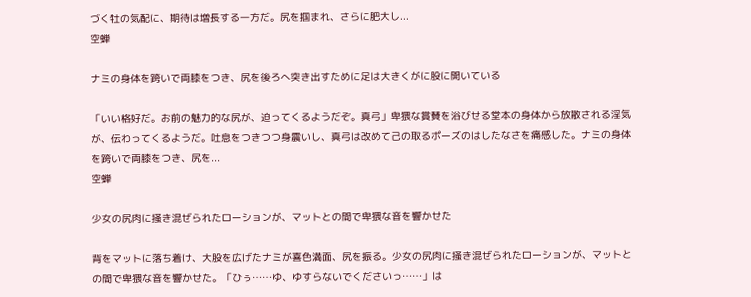づく牡の気配に、期待は増長する一方だ。尻を掴まれ、さらに肥大し...
空蝉

ナミの身体を跨いで両膝をつき、尻を後ろへ突き出すために足は大きくがに股に開いている

「いい格好だ。お前の魅力的な尻が、迫ってくるようだぞ。真弓」卑猥な賞賛を浴びせる堂本の身体から放散される淫気が、伝わってくるようだ。吐息をつきつつ身震いし、真弓は改めて己の取るポーズのはしたなさを痛感した。ナミの身体を跨いで両膝をつき、尻を...
空蝉

少女の尻肉に掻き混ぜられたローションが、マットとの間で卑猥な音を響かせた

背をマットに落ち着け、大股を広げたナミが喜色満面、尻を振る。少女の尻肉に掻き混ぜられたローションが、マットとの間で卑猥な音を響かせた。「ひぅ……ゆ、ゆすらないでくださいっ……」は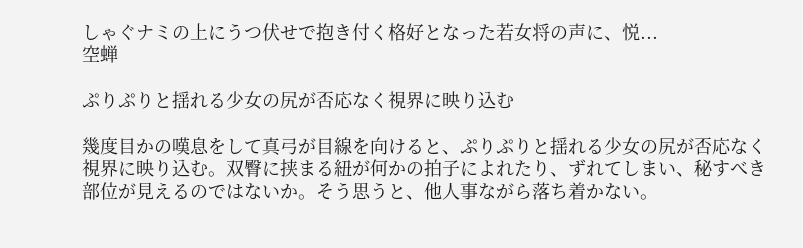しゃぐナミの上にうつ伏せで抱き付く格好となった若女将の声に、悦...
空蝉

ぷりぷりと揺れる少女の尻が否応なく視界に映り込む

幾度目かの嘆息をして真弓が目線を向けると、ぷりぷりと揺れる少女の尻が否応なく視界に映り込む。双臀に挟まる紐が何かの拍子によれたり、ずれてしまい、秘すべき部位が見えるのではないか。そう思うと、他人事ながら落ち着かない。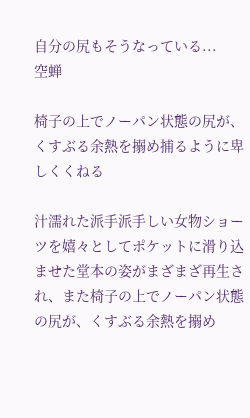自分の尻もそうなっている...
空蝉

椅子の上でノーパン状態の尻が、くすぶる余熱を搦め捕るように卑しくくねる

汁濡れた派手派手しい女物ショーツを嬉々としてポケットに滑り込ませた堂本の姿がまざまざ再生され、また椅子の上でノーパン状態の尻が、くすぶる余熱を搦め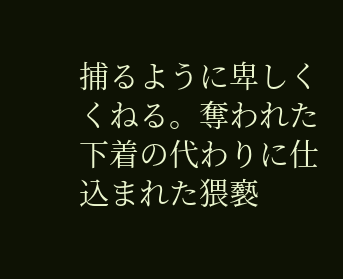捕るように卑しくくねる。奪われた下着の代わりに仕込まれた猥褻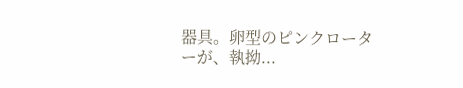器具。卵型のピンクローターが、執拗...